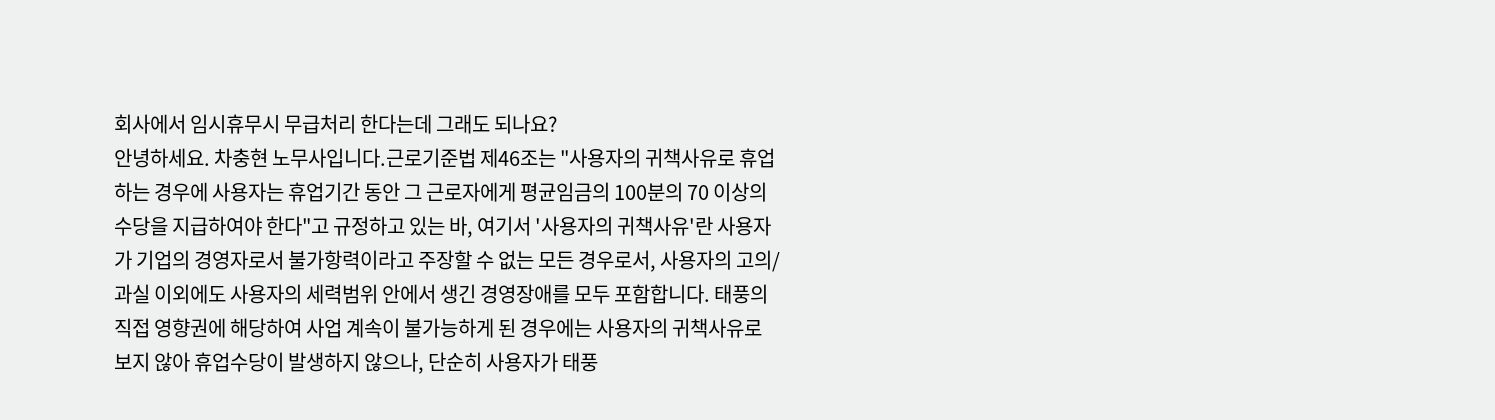회사에서 임시휴무시 무급처리 한다는데 그래도 되나요?
안녕하세요. 차충현 노무사입니다.근로기준법 제46조는 "사용자의 귀책사유로 휴업하는 경우에 사용자는 휴업기간 동안 그 근로자에게 평균임금의 100분의 70 이상의 수당을 지급하여야 한다"고 규정하고 있는 바, 여기서 '사용자의 귀책사유'란 사용자가 기업의 경영자로서 불가항력이라고 주장할 수 없는 모든 경우로서, 사용자의 고의/과실 이외에도 사용자의 세력범위 안에서 생긴 경영장애를 모두 포함합니다. 태풍의 직접 영향권에 해당하여 사업 계속이 불가능하게 된 경우에는 사용자의 귀책사유로 보지 않아 휴업수당이 발생하지 않으나, 단순히 사용자가 태풍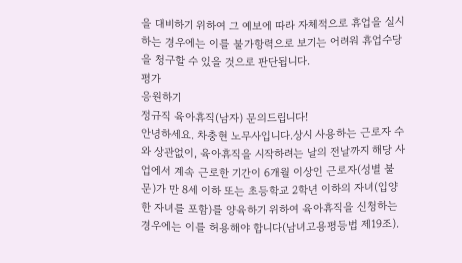을 대비하기 위하여 그 예보에 따라 자체적으로 휴업을 실시하는 경우에는 이를 불가항력으로 보기는 어려워 휴업수당을 청구할 수 있을 것으로 판단됩니다.
평가
응원하기
정규직 육아휴직(남자) 문의드립니다!
안녕하세요. 차충현 노무사입니다.상시 사용하는 근로자 수와 상관없이, 육아휴직을 시작하려는 날의 전날까지 해당 사업에서 계속 근로한 기간이 6개월 이상인 근로자(성별 불문)가 만 8세 이하 또는 초등학교 2학년 이하의 자녀(입양한 자녀를 포함)를 양육하기 위하여 육아휴직을 신청하는 경우에는 이를 허용해야 합니다(남녀고용평등법 제19조).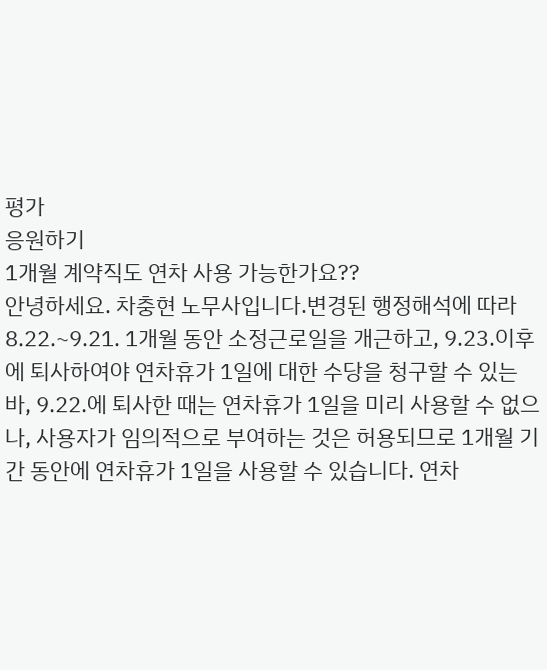평가
응원하기
1개월 계약직도 연차 사용 가능한가요??
안녕하세요. 차충현 노무사입니다.변경된 행정해석에 따라 8.22.~9.21. 1개월 동안 소정근로일을 개근하고, 9.23.이후에 퇴사하여야 연차휴가 1일에 대한 수당을 청구할 수 있는 바, 9.22.에 퇴사한 때는 연차휴가 1일을 미리 사용할 수 없으나, 사용자가 임의적으로 부여하는 것은 허용되므로 1개월 기간 동안에 연차휴가 1일을 사용할 수 있습니다. 연차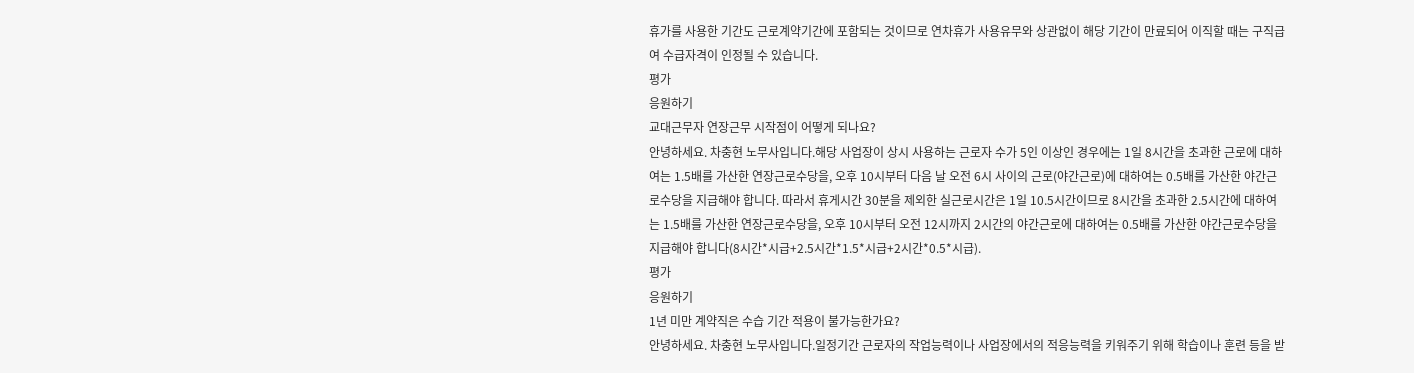휴가를 사용한 기간도 근로계약기간에 포함되는 것이므로 연차휴가 사용유무와 상관없이 해당 기간이 만료되어 이직할 때는 구직급여 수급자격이 인정될 수 있습니다.
평가
응원하기
교대근무자 연장근무 시작점이 어떻게 되나요?
안녕하세요. 차충현 노무사입니다.해당 사업장이 상시 사용하는 근로자 수가 5인 이상인 경우에는 1일 8시간을 초과한 근로에 대하여는 1.5배를 가산한 연장근로수당을, 오후 10시부터 다음 날 오전 6시 사이의 근로(야간근로)에 대하여는 0.5배를 가산한 야간근로수당을 지급해야 합니다. 따라서 휴게시간 30분을 제외한 실근로시간은 1일 10.5시간이므로 8시간을 초과한 2.5시간에 대하여는 1.5배를 가산한 연장근로수당을, 오후 10시부터 오전 12시까지 2시간의 야간근로에 대하여는 0.5배를 가산한 야간근로수당을 지급해야 합니다(8시간*시급+2.5시간*1.5*시급+2시간*0.5*시급).
평가
응원하기
1년 미만 계약직은 수습 기간 적용이 불가능한가요?
안녕하세요. 차충현 노무사입니다.일정기간 근로자의 작업능력이나 사업장에서의 적응능력을 키워주기 위해 학습이나 훈련 등을 받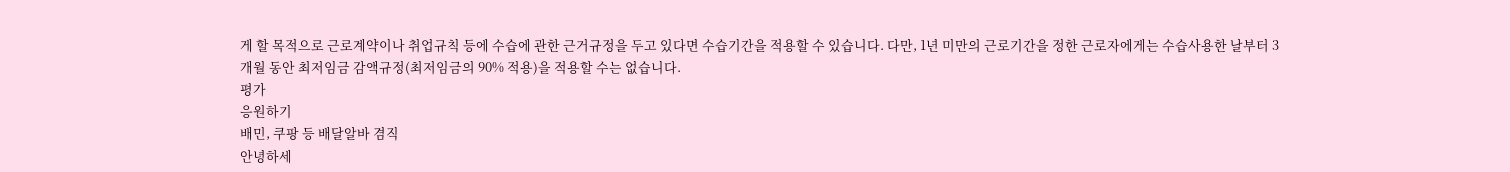게 할 목적으로 근로계약이나 취업규칙 등에 수습에 관한 근거규정을 두고 있다면 수습기간을 적용할 수 있습니다. 다만, 1년 미만의 근로기간을 정한 근로자에게는 수습사용한 날부터 3개월 동안 최저임금 감액규정(최저임금의 90% 적용)을 적용할 수는 없습니다.
평가
응원하기
배민, 쿠팡 등 배달알바 겸직
안녕하세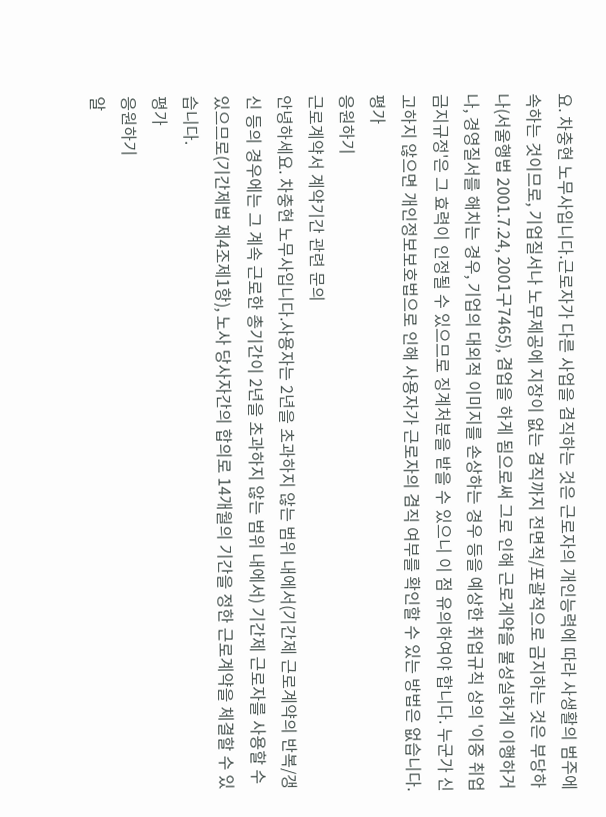요. 차충현 노무사입니다.근로자가 다른 사업을 겸직하는 것은 근로자의 개인능력에 따라 사생활의 범주에 속하는 것이므로, 기업질서나 노무제공에 지장이 없는 겸직까지 전면적/포괄적으로 금지하는 것은 부당하나(서울행법 2001.7.24, 2001구7465), 겸업을 하게 됨으로써 그로 인해 근로게약을 불성실하게 이행하거나, 경영질서를 해치는 경우, 기업의 대외적 이미지를 손상하는 경우 등을 예상한 취업규칙 상의 '이중 취업금지규정'은 그 효력이 인정될 수 있으므로 징계처분을 받을 수 있으니 이 점 유의하여야 합니다. 누군가 신고하지 않으면 개인정보보호법으로 인해 사용자가 근로자의 겸직 여부를 확인할 수 있는 방법은 없습니다.
평가
응원하기
근로계약서 계약기간 관련 문의
안녕하세요. 차충현 노무사입니다.사용자는 2년을 초과하지 않는 범위 내에서(기간제 근로계약의 반복/갱신 등의 경우에는 그 계속 근로한 총기간이 2년을 초과하지 않는 범위 내에서) 기간제 근로자를 사용할 수 있으므로(기간제법 제4조제1항), 노사 당사자간의 합의로 14개월의 기간을 정한 근로계약을 체결할 수 있습니다.
평가
응원하기
알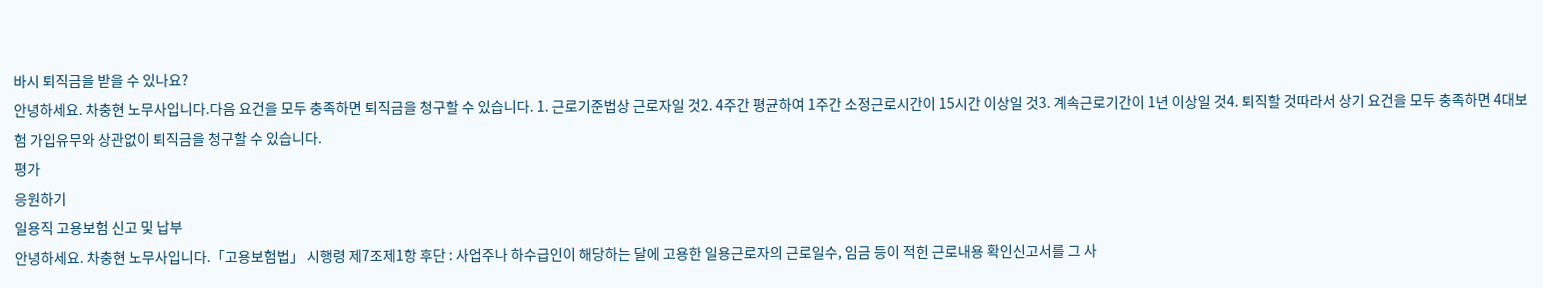바시 퇴직금을 받을 수 있나요?
안녕하세요. 차충현 노무사입니다.다음 요건을 모두 충족하면 퇴직금을 청구할 수 있습니다. 1. 근로기준법상 근로자일 것2. 4주간 평균하여 1주간 소정근로시간이 15시간 이상일 것3. 계속근로기간이 1년 이상일 것4. 퇴직할 것따라서 상기 요건을 모두 충족하면 4대보험 가입유무와 상관없이 퇴직금을 청구할 수 있습니다.
평가
응원하기
일용직 고용보험 신고 및 납부
안녕하세요. 차충현 노무사입니다.「고용보험법」 시행령 제7조제1항 후단 : 사업주나 하수급인이 해당하는 달에 고용한 일용근로자의 근로일수, 임금 등이 적힌 근로내용 확인신고서를 그 사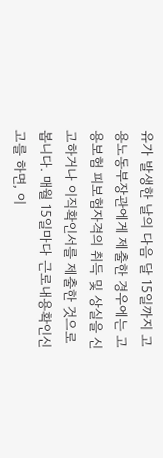유가 발생한 날의 다음 달 15일까지 고용노동부장관에게 제출한 경우에는 고용보험 피보험자격의 취득 및 상실을 신고하거나 이직확인서를 제출한 것으로 봅니다. 매월 15일마다 근로내용확인신고를 하면, 이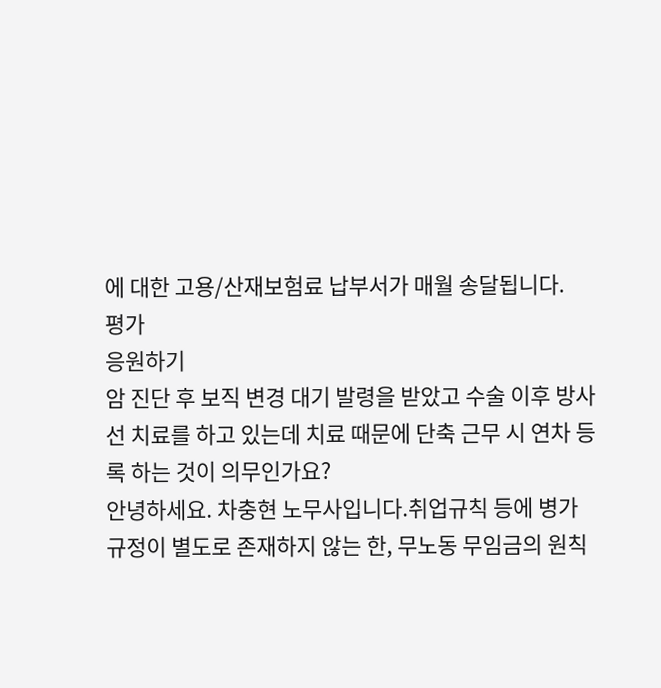에 대한 고용/산재보험료 납부서가 매월 송달됩니다.
평가
응원하기
암 진단 후 보직 변경 대기 발령을 받았고 수술 이후 방사선 치료를 하고 있는데 치료 때문에 단축 근무 시 연차 등록 하는 것이 의무인가요?
안녕하세요. 차충현 노무사입니다.취업규칙 등에 병가 규정이 별도로 존재하지 않는 한, 무노동 무임금의 원칙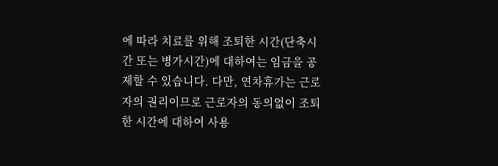에 따라 치료를 위해 조퇴한 시간(단축시간 또는 병가시간)에 대하여는 임금을 공제할 수 있습니다. 다만, 연차휴가는 근로자의 권리이므로 근로자의 동의없이 조퇴한 시간에 대하여 사용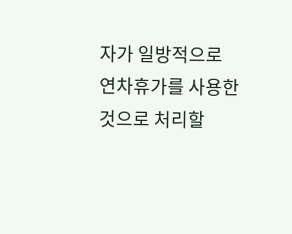자가 일방적으로 연차휴가를 사용한 것으로 처리할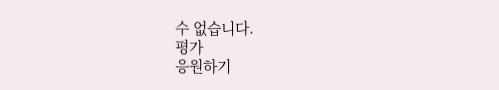수 없습니다.
평가
응원하기